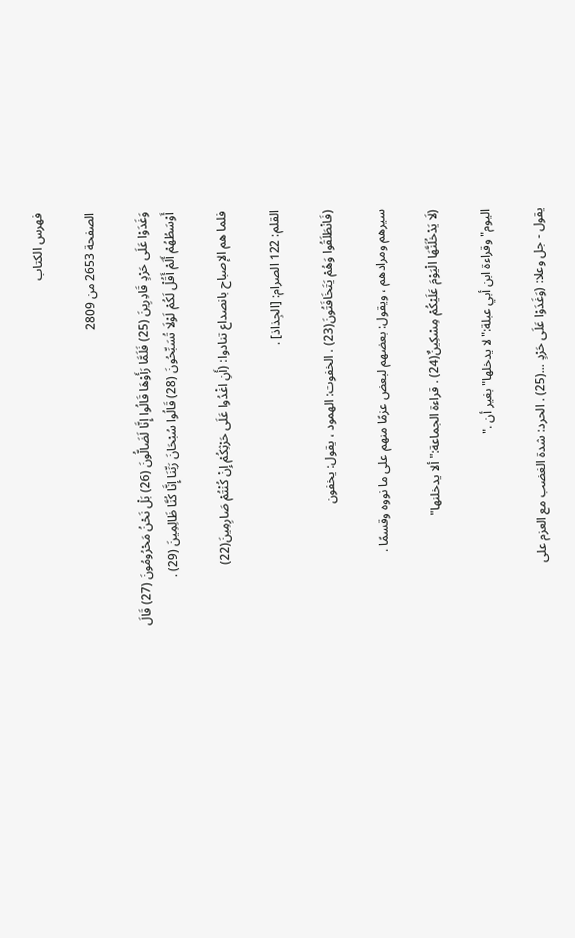فهرس الكتاب

الصفحة 2653 من 2809

وَغَدَوْا عَلَى حَرْدٍ قَادِرِينَ (25) فَلَمَّا رَأَوْهَا قَالُوا إِنَّا لَضَالُّونَ (26) بَلْ نَحْنُ مَحْرُومُونَ (27) قَالَ أَوْسَطُهُمْ أَلَمْ أَقُلْ لَكُمْ لَوْلَا تُسَبِّحُونَ (28) قَالُوا سُبْحَانَ رَبِّنَا إِنَّا كُنَّا ظَالِمِينَ (29) .

فلما هم الإصباح بانصداع تنادوا: (أَنِ اغْدُوا عَلَى حَرْثِكُمْ إِنْ كُنْتُمْ صَارِمِينَ(22)

القلم: 122 الصرام: [الجِذاذ] .

(فَانْطَلَقُوا وَهُمْ يَتَخَافَتُونَ(23) . الخفوت: الهمود ، يقول: يخفون

سيرهم ومرادهم ، ويقول: بعضهم لبعض عزمًا منهم على ما نووه وقسمًا .

(لَا يَدْخُلَنَّهَا الْيَوْمَ عَلَيْكُمْ مِسْكِينٌ(24) . قراءة الجماعة:"ألا يدخلنها"

اليوم"وقراءة ابن أبي عبلة:"لا يدخلها"بغير أن ."

يقول - جل وعلا: (وَغَدَوْا عَلَى حَرْدٍ ...(25) . الحرد: شدة الغضب مع العزم على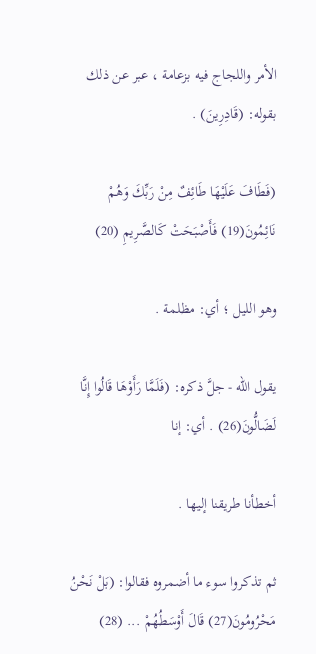الأمر واللجاج فيه بزعامة ، عبر عن ذلك بقوله: (قَادِرِينَ) .

(فَطَافَ عَلَيْهَا طَائِفٌ مِنْ رَبِّكَ وَهُمْ نَائِمُونَ(19) فَأَصْبَحَتْ كَالصَّرِيمِ (20)

وهو الليل ؛ أي: مظلمة .

يقول الله - جلَّ ذكره: (فَلَمَّا رَأَوْهَا قَالُوا إِنَّا لَضَالُّونَ(26) . أي: إنا

أخطأنا طريقنا إليها .

ثم تذكروا سوء ما أضمروه فقالوا: (بَلْ نَحْنُ مَحْرُومُونَ(27) قَالَ أَوْسَطُهُمْ ... (28)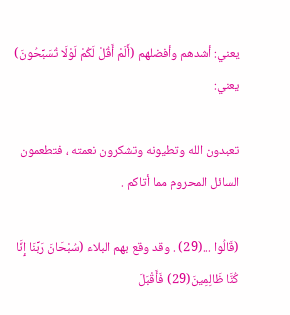يعني: أشدهم وأفضلهم (أَلَمْ أَقُلْ لَكُمْ لَوْلَا تُسَبِّحُونَ) يعني:

تعبدون الله وتطيونه وتشكرون نعمته ، فتطعمون السائل المحروم مما أتاكم .

(قَالُوا ...(29) . وقد وقع بهم البلاء (سُبْحَانَ رَبِّنَا إِنَّا كُنَّا ظَالِمِينَ(29) فَأَقْبَلَ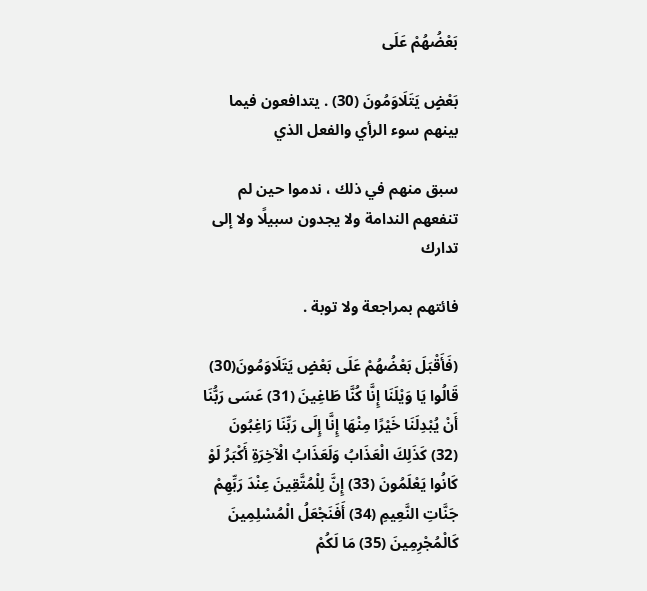بَعْضُهُمْ عَلَى

بَعْضٍ يَتَلَاوَمُونَ (30) . يتدافعون فيما بينهم سوء الرأي والفعل الذي

سبق منهم في ذلك ، ندموا حين لم تنفعهم الندامة ولا يجدون سبيلًا ولا إلى تدارك

فائتهم بمراجعة ولا توبة .

(فَأَقْبَلَ بَعْضُهُمْ عَلَى بَعْضٍ يَتَلَاوَمُونَ(30) قَالُوا يَا وَيْلَنَا إِنَّا كُنَّا طَاغِينَ (31) عَسَى رَبُّنَا أَنْ يُبْدِلَنَا خَيْرًا مِنْهَا إِنَّا إِلَى رَبِّنَا رَاغِبُونَ (32) كَذَلِكَ الْعَذَابُ وَلَعَذَابُ الْآخِرَةِ أَكْبَرُ لَوْ كَانُوا يَعْلَمُونَ (33) إِنَّ لِلْمُتَّقِينَ عِنْدَ رَبِّهِمْ جَنَّاتِ النَّعِيمِ (34) أَفَنَجْعَلُ الْمُسْلِمِينَ كَالْمُجْرِمِينَ (35) مَا لَكُمْ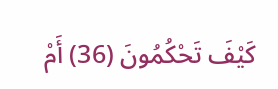كَيْفَ تَحْكُمُونَ (36) أَمْ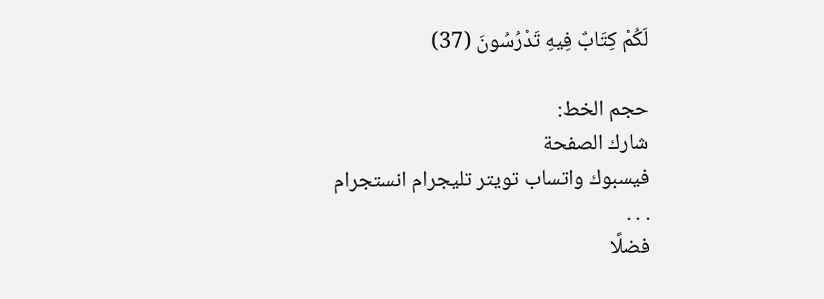لَكُمْ كِتَابٌ فِيهِ تَدْرُسُونَ (37)

حجم الخط:
شارك الصفحة
فيسبوك واتساب تويتر تليجرام انستجرام
. . .
فضلًا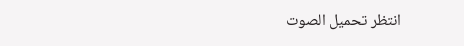انتظر تحميل الصوت